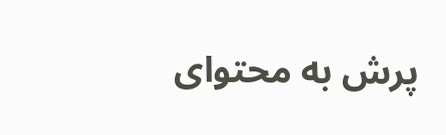پرش به محتوای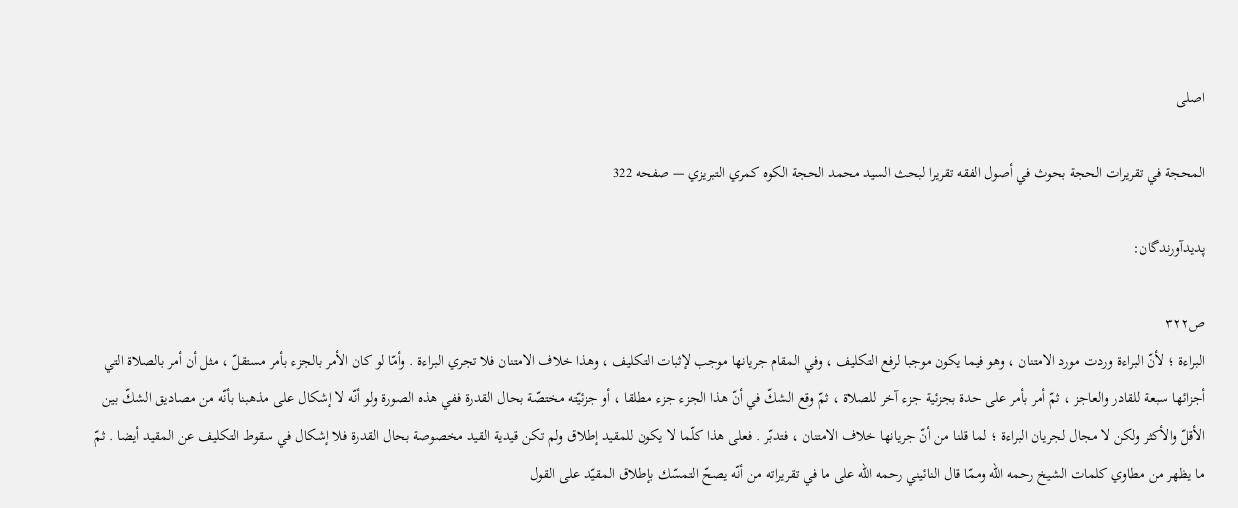اصلی

المحجة في تقريرات الحجة بحوث في أصول الفقه تقريرا لبحث السيد محمد الحجة الكوه كمري التبريزي — صفحه 322

پدیدآورندگان:

ص۳۲۲
البراءة ؛ لأنّ البراءة وردت مورد الامتنان ، وهو فيما يكون موجبا لرفع التكليف ، وفي المقام جريانها موجب لإثبات التكليف ، وهذا خلاف الامتنان فلا تجري البراءة . وأمّا لو كان الأمر بالجزء بأمر مستقلّ ، مثل أن أمر بالصلاة التي أجزائها سبعة للقادر والعاجز ، ثمّ أمر بأمر على حدة بجزئية جزء آخر للصلاة ، ثمّ وقع الشكّ في أنّ هذا الجزء جزء مطلقا ، أو جزئيّته مختصّة بحال القدرة ففي هذه الصورة ولو أنّه لا إشكال على مذهبنا بأنّه من مصاديق الشكّ بين الأقلّ والأكثر ولكن لا مجال لجريان البراءة ؛ لما قلنا من أنّ جريانها خلاف الامتنان ، فتدبّر . فعلى هذا كلّما لا يكون للمقيد إطلاق ولم تكن قيدية القيد مخصوصة بحال القدرة فلا إشكال في سقوط التكليف عن المقيد أيضا . ثمّ ما يظهر من مطاوي كلمات الشيخ رحمه اللّه وممّا قال النائيني رحمه اللّه على ما في تقريراته من أنّه يصحّ التمسّك بإطلاق المقيّد على القول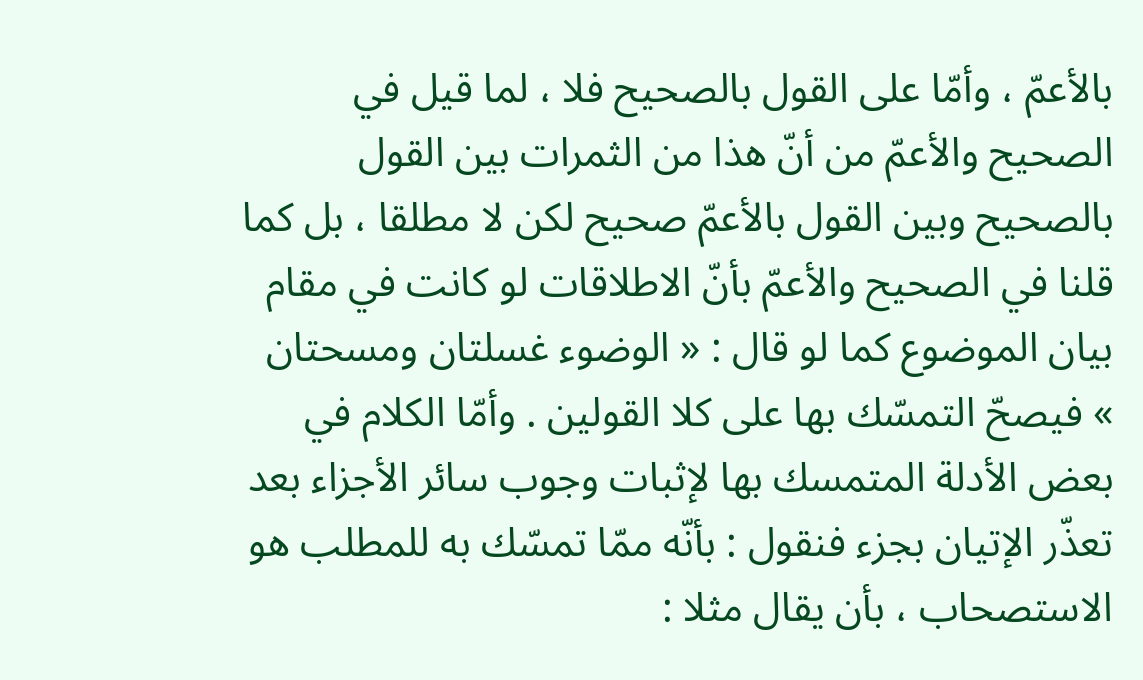بالأعمّ ، وأمّا على القول بالصحيح فلا ، لما قيل في الصحيح والأعمّ من أنّ هذا من الثمرات بين القول بالصحيح وبين القول بالأعمّ صحيح لكن لا مطلقا ، بل كما قلنا في الصحيح والأعمّ بأنّ الاطلاقات لو كانت في مقام بيان الموضوع كما لو قال : « الوضوء غسلتان ومسحتان » فيصحّ التمسّك بها على كلا القولين . وأمّا الكلام في بعض الأدلة المتمسك بها لإثبات وجوب سائر الأجزاء بعد تعذّر الإتيان بجزء فنقول : بأنّه ممّا تمسّك به للمطلب هو الاستصحاب ، بأن يقال مثلا :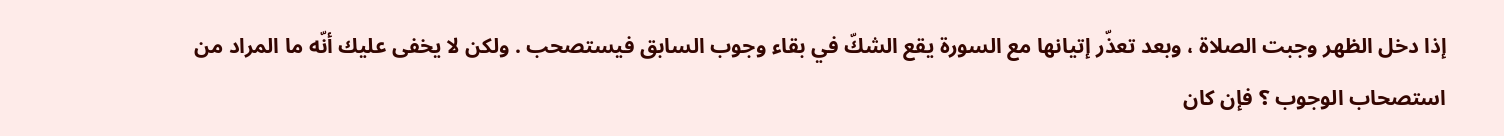إذا دخل الظهر وجبت الصلاة ، وبعد تعذّر إتيانها مع السورة يقع الشكّ في بقاء وجوب السابق فيستصحب . ولكن لا يخفى عليك أنّه ما المراد من استصحاب الوجوب ؟ فإن كان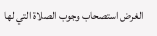الغرض استصحاب وجوب الصلاة التي لها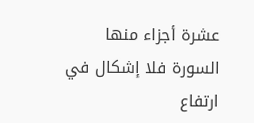عشرة أجزاء منها السورة فلا إشكال في ارتفاع